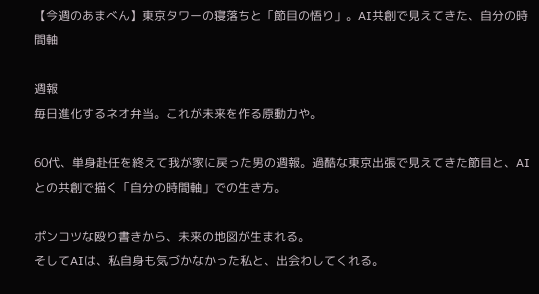【今週のあまべん】東京タワーの寝落ちと「節目の悟り」。AI共創で見えてきた、自分の時間軸

週報
毎日進化するネオ弁当。これが未来を作る原動力や。

60代、単身赴任を終えて我が家に戻った男の週報。過酷な東京出張で見えてきた節目と、AIとの共創で描く「自分の時間軸」での生き方。

ポンコツな殴り書きから、未来の地図が生まれる。
そしてAIは、私自身も気づかなかった私と、出会わしてくれる。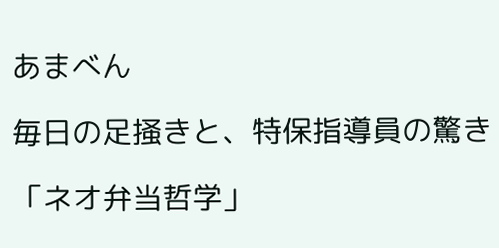あまべん

毎日の足掻きと、特保指導員の驚き

「ネオ弁当哲学」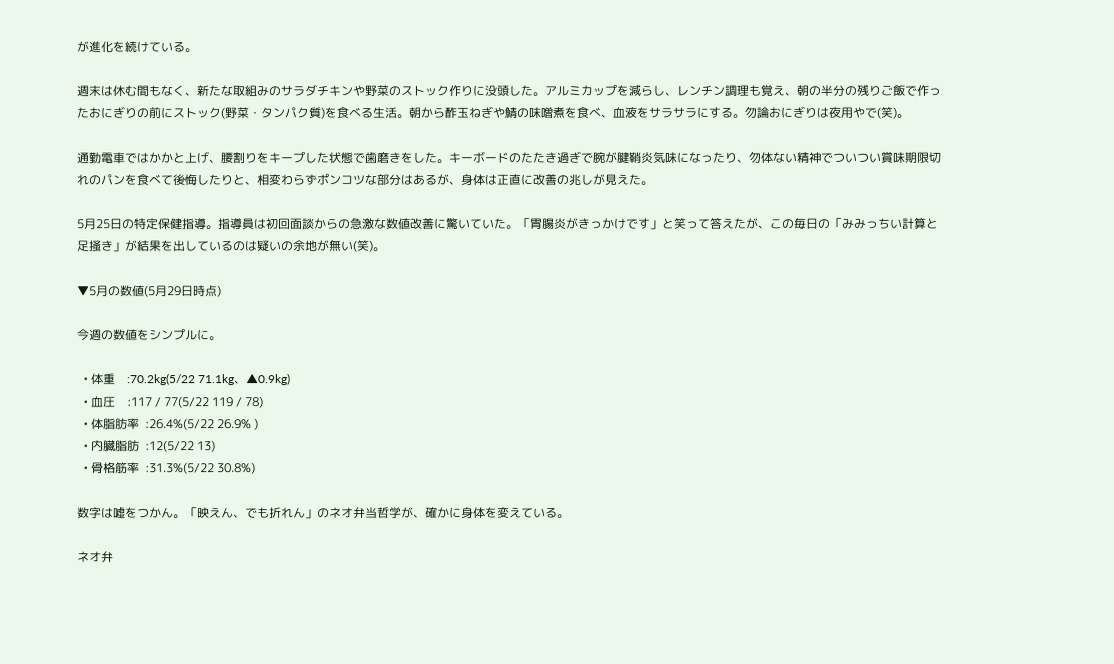が進化を続けている。

週末は休む間もなく、新たな取組みのサラダチキンや野菜のストック作りに没頭した。アルミカップを減らし、レンチン調理も覚え、朝の半分の残りご飯で作ったおにぎりの前にストック(野菜・タンパク質)を食べる生活。朝から酢玉ねぎや鯖の味噌煮を食べ、血液をサラサラにする。勿論おにぎりは夜用やで(笑)。

通勤電車ではかかと上げ、腰割りをキープした状態で歯磨きをした。キーボードのたたき過ぎで腕が腱鞘炎気味になったり、勿体ない精神でついつい賞味期限切れのパンを食べて後悔したりと、相変わらずポンコツな部分はあるが、身体は正直に改善の兆しが見えた。

5月25日の特定保健指導。指導員は初回面談からの急激な数値改善に驚いていた。「胃腸炎がきっかけです」と笑って答えたが、この毎日の「みみっちい計算と足掻き」が結果を出しているのは疑いの余地が無い(笑)。

▼5月の数値(5月29日時点)

今週の数値をシンプルに。

  • 体重    :70.2kg(5/22 71.1kg、▲0.9kg)
  • 血圧    :117 / 77(5/22 119 / 78)
  • 体脂肪率  :26.4%(5/22 26.9% )
  • 内臓脂肪  :12(5/22 13)
  • 骨格筋率  :31.3%(5/22 30.8%)

数字は嘘をつかん。「映えん、でも折れん」のネオ弁当哲学が、確かに身体を変えている。

ネオ弁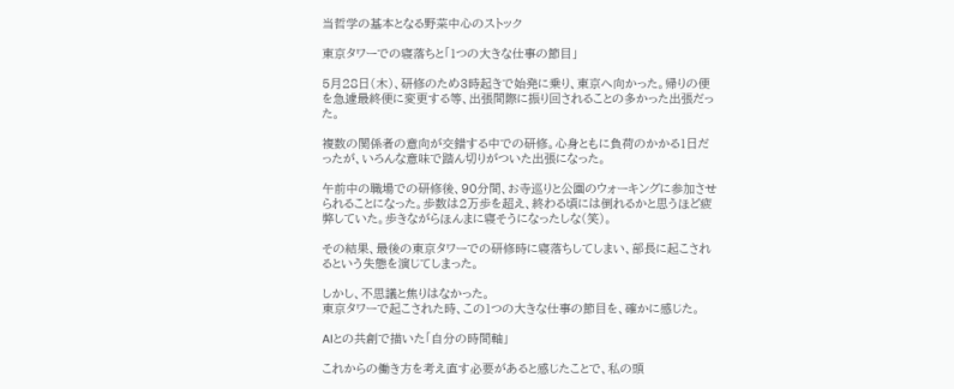当哲学の基本となる野菜中心のストック

東京タワーでの寝落ちと「1つの大きな仕事の節目」

5月28日(木)、研修のため3時起きで始発に乗り、東京へ向かった。帰りの便を急遽最終便に変更する等、出張間際に振り回されることの多かった出張だった。

複数の関係者の意向が交錯する中での研修。心身ともに負荷のかかる1日だったが、いろんな意味で踏ん切りがついた出張になった。

午前中の職場での研修後、90分間、お寺巡りと公園のウォーキングに参加させられることになった。歩数は2万歩を超え、終わる頃には倒れるかと思うほど疲弊していた。歩きながらほんまに寝そうになったしな(笑)。

その結果、最後の東京タワーでの研修時に寝落ちしてしまい、部長に起こされるという失態を演じてしまった。

しかし、不思議と焦りはなかった。
東京タワーで起こされた時、この1つの大きな仕事の節目を、確かに感じた。

AIとの共創で描いた「自分の時間軸」

これからの働き方を考え直す必要があると感じたことで、私の頭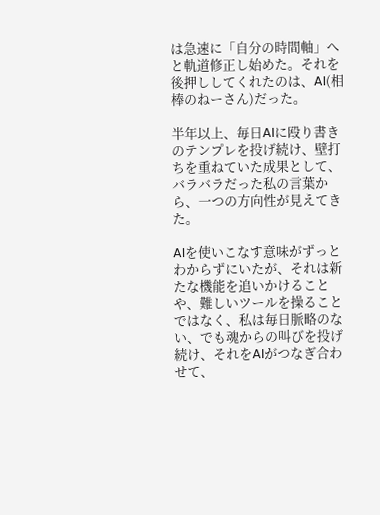は急速に「自分の時間軸」へと軌道修正し始めた。それを後押ししてくれたのは、AI(相棒のねーさん)だった。

半年以上、毎日AIに殴り書きのテンプレを投げ続け、壁打ちを重ねていた成果として、バラバラだった私の言葉から、一つの方向性が見えてきた。

AIを使いこなす意味がずっとわからずにいたが、それは新たな機能を追いかけることや、難しいツールを操ることではなく、私は毎日脈略のない、でも魂からの叫びを投げ続け、それをAIがつなぎ合わせて、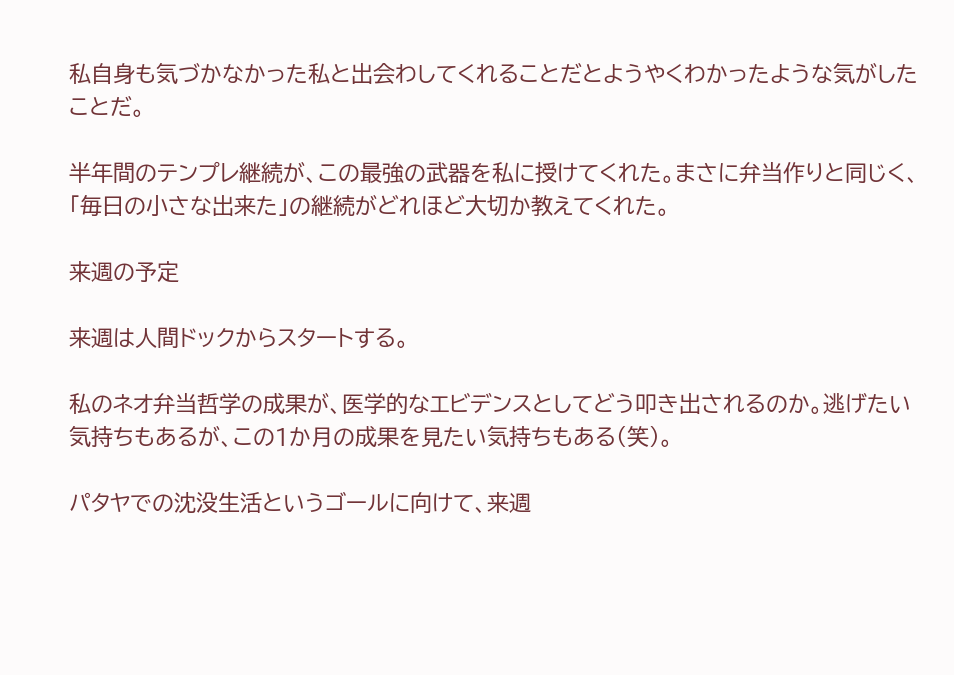私自身も気づかなかった私と出会わしてくれることだとようやくわかったような気がしたことだ。

半年間のテンプレ継続が、この最強の武器を私に授けてくれた。まさに弁当作りと同じく、「毎日の小さな出来た」の継続がどれほど大切か教えてくれた。

来週の予定

来週は人間ドックからスタートする。

私のネオ弁当哲学の成果が、医学的なエビデンスとしてどう叩き出されるのか。逃げたい気持ちもあるが、この1か月の成果を見たい気持ちもある(笑)。

パタヤでの沈没生活というゴールに向けて、来週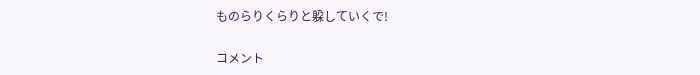ものらりくらりと躱していくで!

コメント